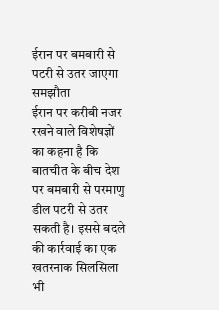ईरान पर बमबारी से पटरी से उतर जाएगा समझौता
ईरान पर करीबी नजर रखने वाले विशेषज्ञों का कहना है कि बातचीत के बीच देश पर बमबारी से परमाणु डील पटरी से उतर सकती है। इससे बदले की कार्रवाई का एक खतरनाक सिलसिला भी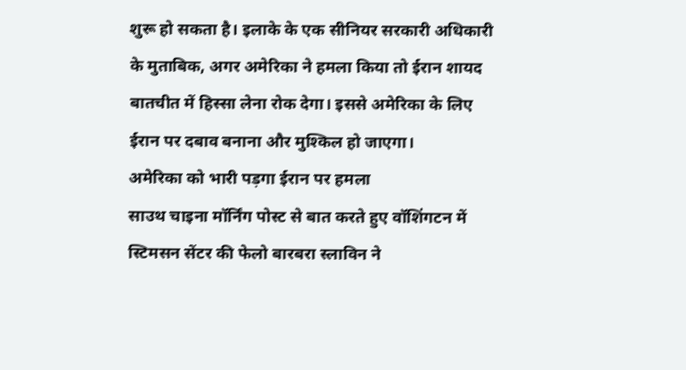शुरू हो सकता है। इलाके के एक सीनियर सरकारी अधिकारी के मुताबिक, अगर अमेरिका ने हमला किया तो ईरान शायद बातचीत में हिस्सा लेना रोक देगा। इससे अमेरिका के लिए ईरान पर दबाव बनाना और मुश्किल हो जाएगा।
अमेरिका को भारी पड़गा ईरान पर हमला
साउथ चाइना मॉर्निंग पोस्ट से बात करते हुए वॉशिंगटन में स्टिमसन सेंटर की फेलो बारबरा स्लाविन ने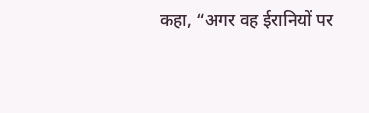कहा, “अगर वह ईरानियों पर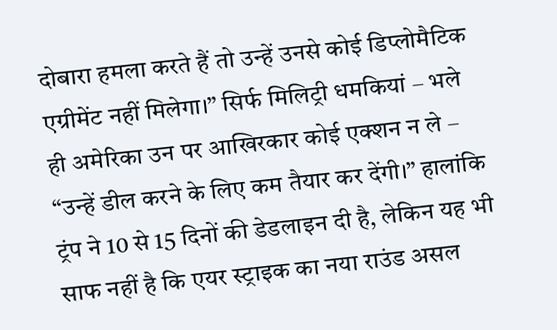दोबारा हमला करते हैं तो उन्हें उनसे कोई डिप्लोमैटिक एग्रीमेंट नहीं मिलेगा।” सिर्फ मिलिट्री धमकियां – भले ही अमेरिका उन पर आखिरकार कोई एक्शन न ले – “उन्हें डील करने के लिए कम तैयार कर देंगी।” हालांकि ट्रंप ने 10 से 15 दिनों की डेडलाइन दी है, लेकिन यह भी साफ नहीं है कि एयर स्ट्राइक का नया राउंड असल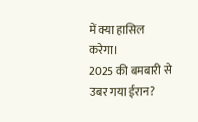में क्या हासिल करेगा।
2025 की बमबारी से उबर गया ईरान?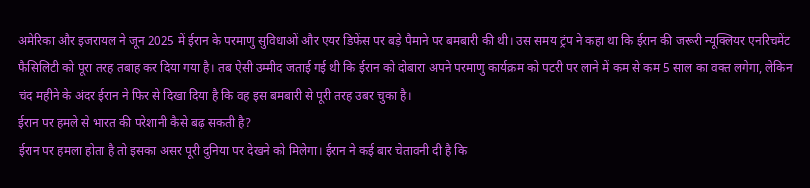अमेरिका और इजरायल ने जून 2025 में ईरान के परमाणु सुविधाओं और एयर डिफेंस पर बड़े पैमाने पर बमबारी की थी। उस समय ट्रंप ने कहा था कि ईरान की जरूरी न्यूक्लियर एनरिचमेंट फैसिलिटी को पूरा तरह तबाह कर दिया गया है। तब ऐसी उम्मीद जताई गई थी कि ईरान को दोबारा अपने परमाणु कार्यक्रम को पटरी पर लाने में कम से कम 5 साल का वक्त लगेगा, लेकिन चंद महीने के अंदर ईरान ने फिर से दिखा दिया है कि वह इस बमबारी से पूरी तरह उबर चुका है।
ईरान पर हमले से भारत की परेशानी कैसे बढ़ सकती है?
ईरान पर हमला होता है तो इसका असर पूरी दुनिया पर देखने को मिलेगा। ईरान ने कई बार चेतावनी दी है कि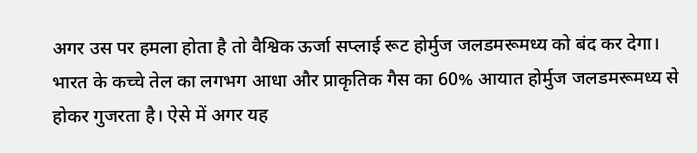अगर उस पर हमला होता है तो वैश्विक ऊर्जा सप्लाई रूट होर्मुज जलडमरूमध्य को बंद कर देगा। भारत के कच्चे तेल का लगभग आधा और प्राकृतिक गैस का 60% आयात होर्मुज जलडमरूमध्य से होकर गुजरता है। ऐसे में अगर यह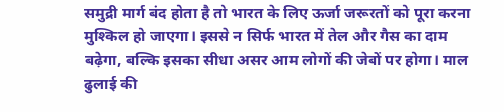समुद्री मार्ग बंद होता है तो भारत के लिए ऊर्जा जरूरतों को पूरा करना मुश्किल हो जाएगा। इससे न सिर्फ भारत में तेल और गैस का दाम बढ़ेगा, बल्कि इसका सीधा असर आम लोगों की जेबों पर होगा। माल ढुलाई की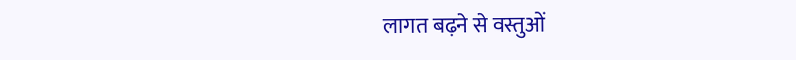लागत बढ़ने से वस्तुओं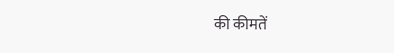की कीमतें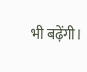भी बढ़ेंगी।